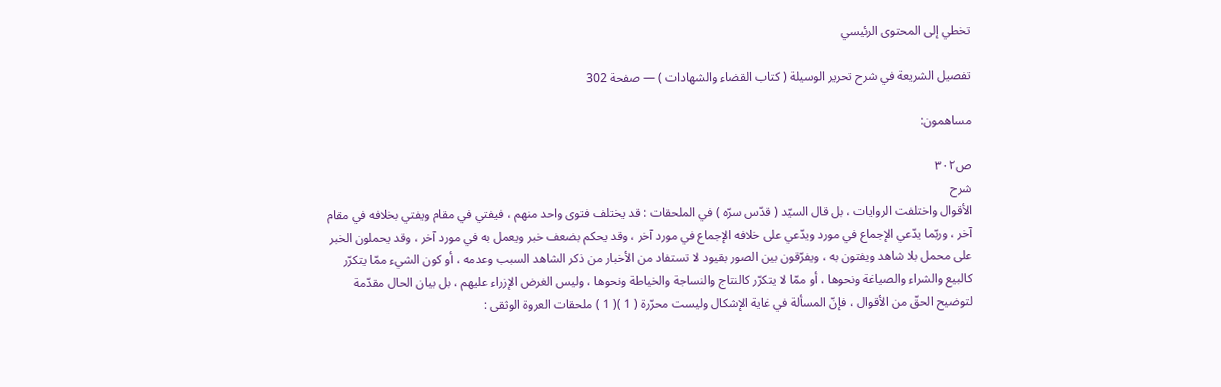تخطي إلى المحتوى الرئيسي

تفصيل الشريعة في شرح تحرير الوسيلة ( كتاب القضاء والشهادات ) — صفحة 302

مساهمون:

ص٣٠٢
شرح
الأقوال واختلفت الروايات ، بل قال السيّد ( قدّس سرّه ) في الملحقات : قد يختلف فتوى واحد منهم ، فيفتي في مقام ويفتي بخلافه في مقام آخر ، وربّما يدّعي الإجماع في مورد ويدّعي على خلافه الإجماع في مورد آخر ، وقد يحكم بضعف خبر ويعمل به في مورد آخر ، وقد يحملون الخبر على محمل بلا شاهد ويفتون به ، ويفرّقون بين الصور بقيود لا تستفاد من الأخبار من ذكر الشاهد السبب وعدمه ، أو كون الشيء ممّا يتكرّر كالبيع والشراء والصياغة ونحوها ، أو ممّا لا يتكرّر كالنتاج والنساجة والخياطة ونحوها ، وليس الغرض الإزراء عليهم ، بل بيان الحال مقدّمة لتوضيح الحقّ من الأقوال ، فإنّ المسألة في غاية الإشكال وليست محرّرة ( 1 )( 1 ) ملحقات العروة الوثقى :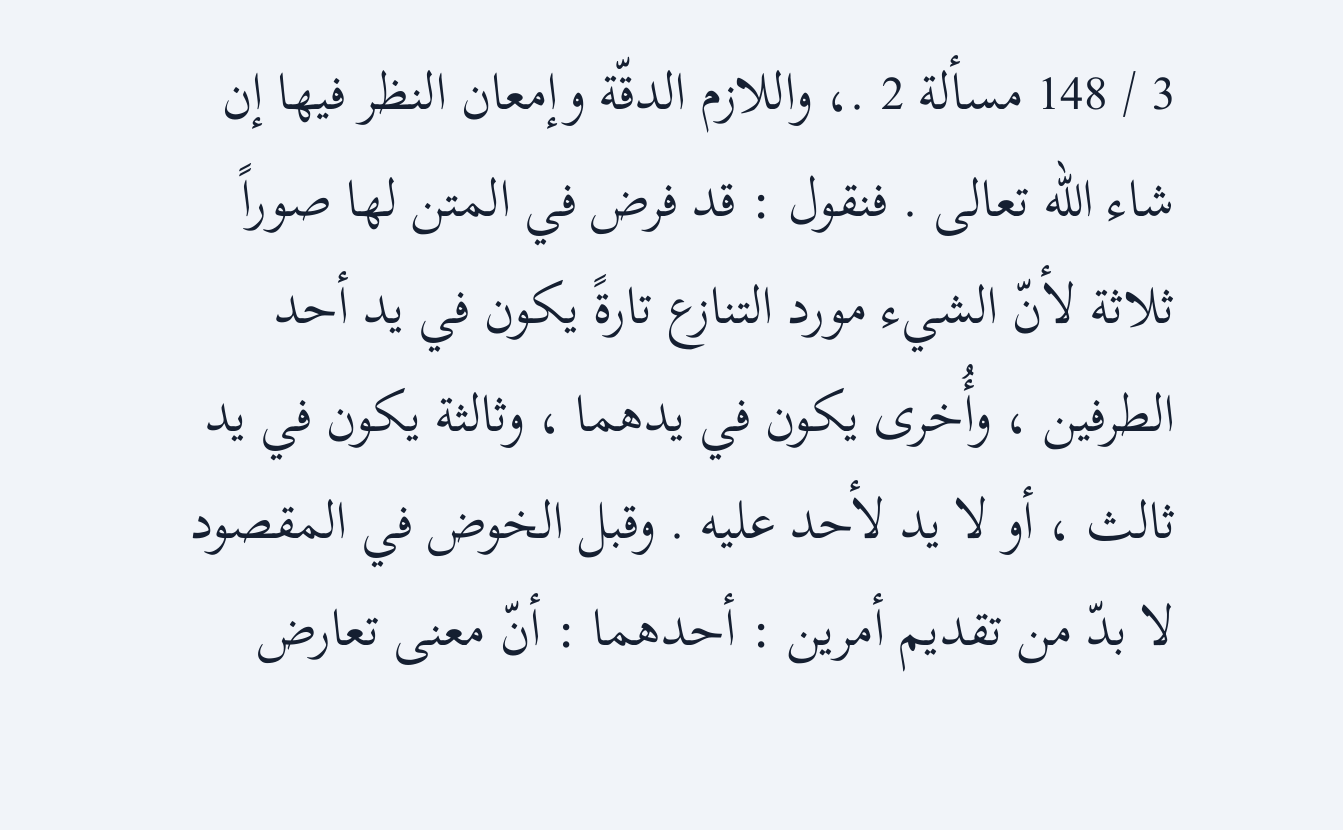3 / 148 مسألة 2 .، واللازم الدقّة وإمعان النظر فيها إن شاء الله تعالى . فنقول : قد فرض في المتن لها صوراً ثلاثة لأنّ الشيء مورد التنازع تارةً يكون في يد أحد الطرفين ، وأُخرى يكون في يدهما ، وثالثة يكون في يد ثالث ، أو لا يد لأحد عليه . وقبل الخوض في المقصود لا بدّ من تقديم أمرين : أحدهما : أنّ معنى تعارض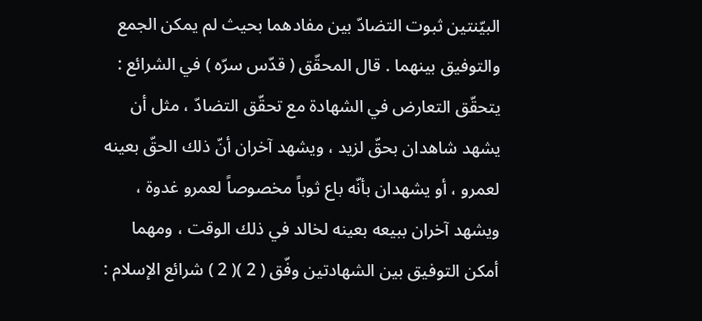البيّنتين ثبوت التضادّ بين مفادهما بحيث لم يمكن الجمع والتوفيق بينهما . قال المحقّق ( قدّس سرّه ) في الشرائع : يتحقّق التعارض في الشهادة مع تحقّق التضادّ ، مثل أن يشهد شاهدان بحقّ لزيد ، ويشهد آخران أنّ ذلك الحقّ بعينه لعمرو ، أو يشهدان بأنّه باع ثوباً مخصوصاً لعمرو غدوة ، ويشهد آخران ببيعه بعينه لخالد في ذلك الوقت ، ومهما أمكن التوفيق بين الشهادتين وفّق ( 2 )( 2 ) شرائع الإسلام :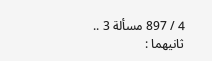4 / 897 مسألة 3 .. ثانيهما :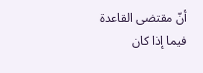أنّ مقتضى القاعدة فيما إذا كان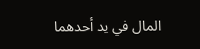المال في يد أحدهما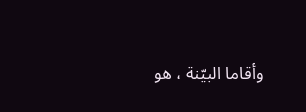وأقاما البيّنة ، هو